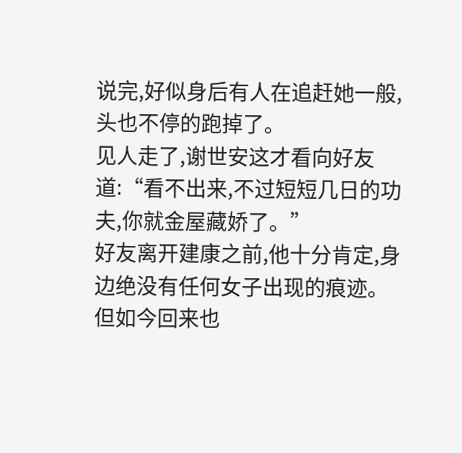说完,好似身后有人在追赶她一般,头也不停的跑掉了。
见人走了,谢世安这才看向好友道:“看不出来,不过短短几日的功夫,你就金屋藏娇了。”
好友离开建康之前,他十分肯定,身边绝没有任何女子出现的痕迹。
但如今回来也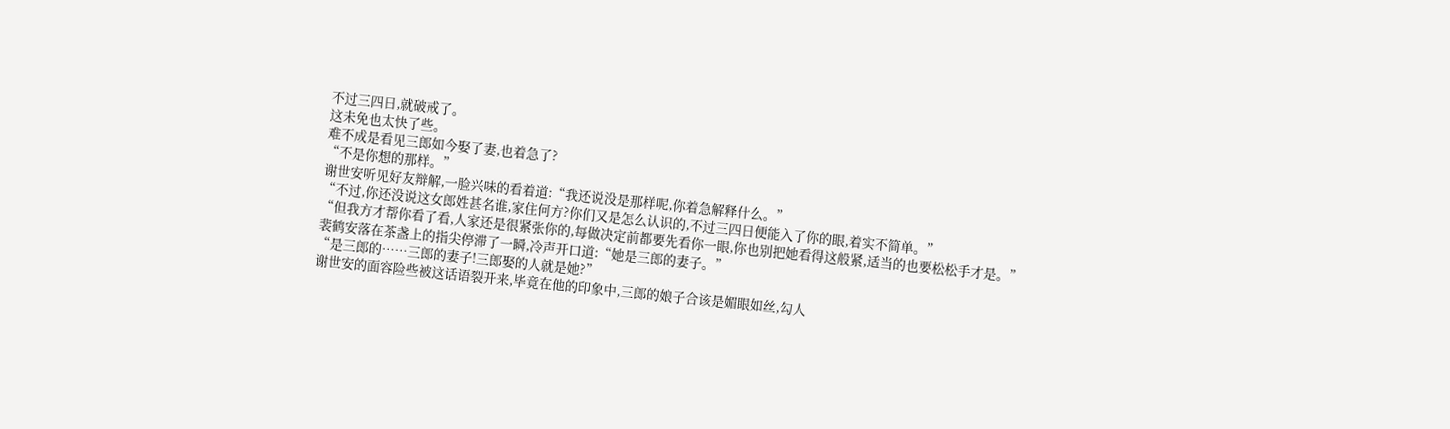不过三四日,就破戒了。
这未免也太快了些。
难不成是看见三郎如今娶了妻,也着急了?
“不是你想的那样。”
谢世安听见好友辩解,一脸兴味的看着道:“我还说没是那样呢,你着急解释什么。”
“不过,你还没说这女郎姓甚名谁,家住何方?你们又是怎么认识的,不过三四日便能入了你的眼,着实不简单。”
“但我方才帮你看了看,人家还是很紧张你的,每做决定前都要先看你一眼,你也别把她看得这般紧,适当的也要松松手才是。”
裴鹤安落在茶盏上的指尖停滞了一瞬,冷声开口道:“她是三郎的妻子。”
“是三郎的……三郎的妻子!三郎娶的人就是她?”
谢世安的面容险些被这话语裂开来,毕竟在他的印象中,三郎的娘子合该是媚眼如丝,勾人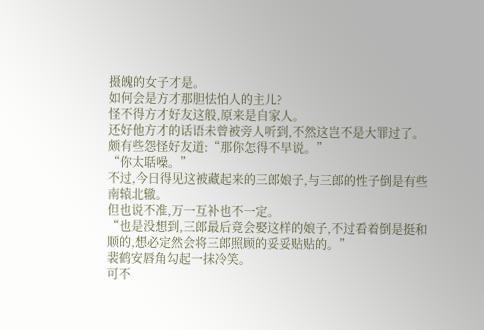摄魄的女子才是。
如何会是方才那胆怯怕人的主儿?
怪不得方才好友这般,原来是自家人。
还好他方才的话语未曾被旁人听到,不然这岂不是大罪过了。
颇有些怨怪好友道:“那你怎得不早说。”
“你太聒噪。”
不过,今日得见这被藏起来的三郎娘子,与三郎的性子倒是有些南辕北辙。
但也说不准,万一互补也不一定。
“也是没想到,三郎最后竟会娶这样的娘子,不过看着倒是挺和顺的,想必定然会将三郎照顾的妥妥贴贴的。”
裴鹤安唇角勾起一抹冷笑。
可不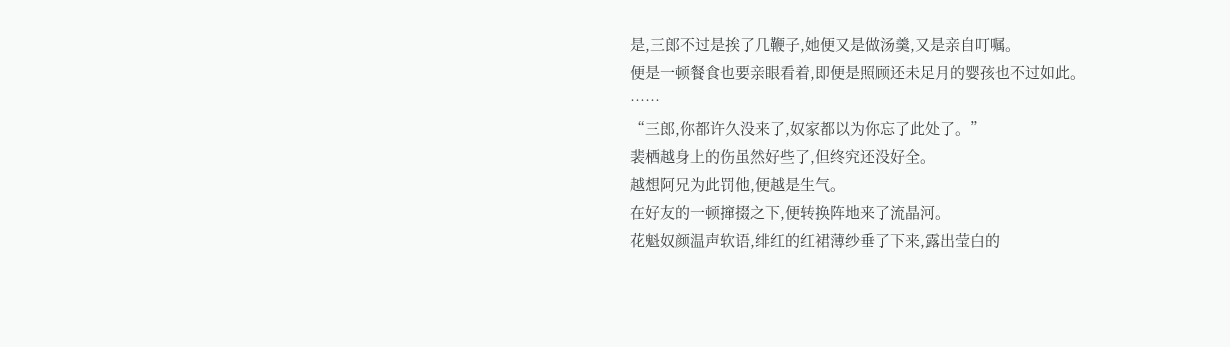是,三郎不过是挨了几鞭子,她便又是做汤羹,又是亲自叮嘱。
便是一顿餐食也要亲眼看着,即便是照顾还未足月的婴孩也不过如此。
……
“三郎,你都许久没来了,奴家都以为你忘了此处了。”
裴栖越身上的伤虽然好些了,但终究还没好全。
越想阿兄为此罚他,便越是生气。
在好友的一顿撺掇之下,便转换阵地来了流晶河。
花魁奴颜温声软语,绯红的红裙薄纱垂了下来,露出莹白的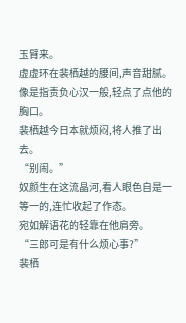玉臂来。
虚虚环在裴栖越的腰间,声音甜腻。
像是指责负心汉一般,轻点了点他的胸口。
裴栖越今日本就烦闷,将人推了出去。
“别闹。”
奴颜生在这流晶河,看人眼色自是一等一的,连忙收起了作态。
宛如解语花的轻靠在他肩旁。
“三郎可是有什么烦心事?”
裴栖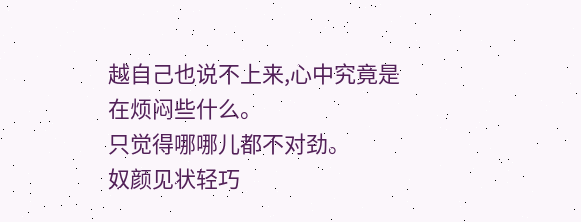越自己也说不上来,心中究竟是在烦闷些什么。
只觉得哪哪儿都不对劲。
奴颜见状轻巧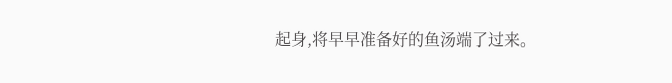起身,将早早准备好的鱼汤端了过来。